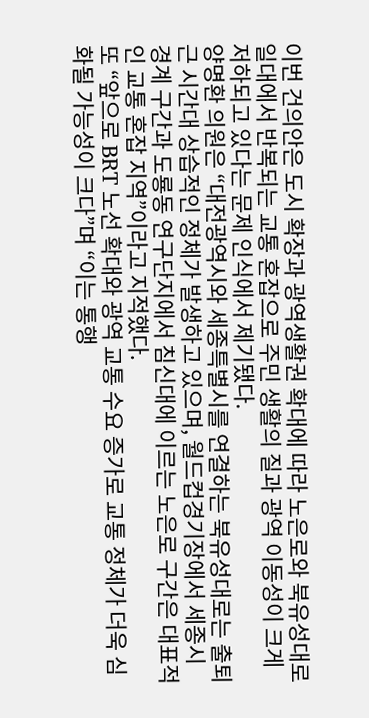이번 건의안은 도시 확장과 광역생활권 확대에 따라 노은로와 북유성대로 일대에서 반복되는 교통 혼잡으로 주민 생활의 질과 광역 이동성이 크게 저하되고 있다는 문제 인식에서 제기됐다.
양명환 의원은 “대전광역시와 세종특별시를 연결하는 북유성대로는 출퇴근 시간대 상습적인 정체가 발생하고 있으며, 월드컵경기장에서 세종시 경계 구간과 도룡동 연구단지에서 침신대에 이르는 노은로 구간은 대표적인 교통 혼잡 지역”이라고 지적했다.
또 “앞으로 BRT 노선 확대와 광역 교통 수요 증가로 교통 정체가 더욱 심화될 가능성이 크다”며 “이는 통행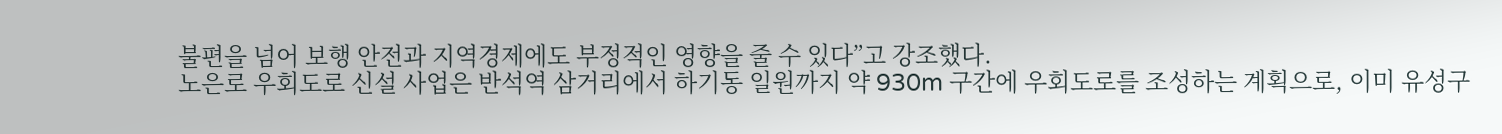불편을 넘어 보행 안전과 지역경제에도 부정적인 영향을 줄 수 있다”고 강조했다.
노은로 우회도로 신설 사업은 반석역 삼거리에서 하기동 일원까지 약 930m 구간에 우회도로를 조성하는 계획으로, 이미 유성구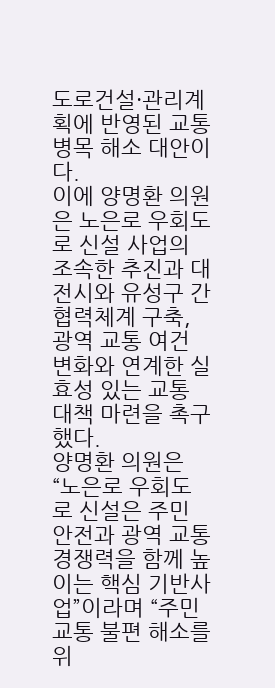도로건설·관리계획에 반영된 교통 병목 해소 대안이다.
이에 양명환 의원은 노은로 우회도로 신설 사업의 조속한 추진과 대전시와 유성구 간 협력체계 구축, 광역 교통 여건 변화와 연계한 실효성 있는 교통 대책 마련을 촉구했다.
양명환 의원은 “노은로 우회도로 신설은 주민 안전과 광역 교통 경쟁력을 함께 높이는 핵심 기반사업”이라며 “주민 교통 불편 해소를 위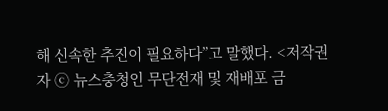해 신속한 추진이 필요하다”고 말했다. <저작권자 ⓒ 뉴스충청인 무단전재 및 재배포 금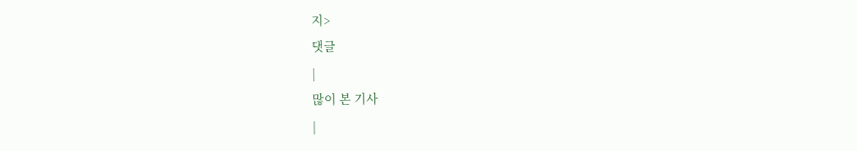지>
댓글
|
많이 본 기사
|